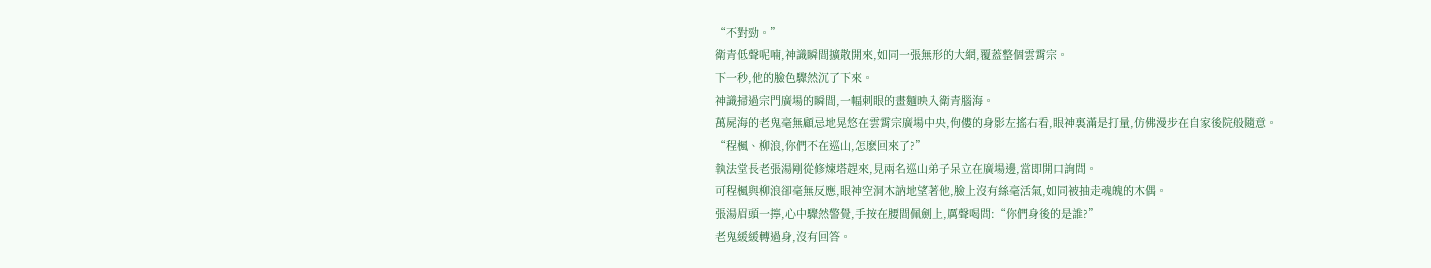“不對勁。”
衛青低聲呢喃,神識瞬間擴散開來,如同一張無形的大網,覆蓋整個雲霄宗。
下一秒,他的臉色驟然沉了下來。
神識掃過宗門廣場的瞬間,一幅刺眼的畫麵映入衛青腦海。
萬屍海的老鬼毫無顧忌地晃悠在雲霄宗廣場中央,佝僂的身影左搖右看,眼神裏滿是打量,仿佛漫步在自家後院般隨意。
“程楓、柳浪,你們不在巡山,怎麽回來了?”
執法堂長老張湯剛從修煉塔趕來,見兩名巡山弟子呆立在廣場邊,當即開口詢問。
可程楓與柳浪卻毫無反應,眼神空洞木訥地望著他,臉上沒有絲毫活氣,如同被抽走魂魄的木偶。
張湯眉頭一擰,心中驟然警覺,手按在腰間佩劍上,厲聲喝問:“你們身後的是誰?”
老鬼緩緩轉過身,沒有回答。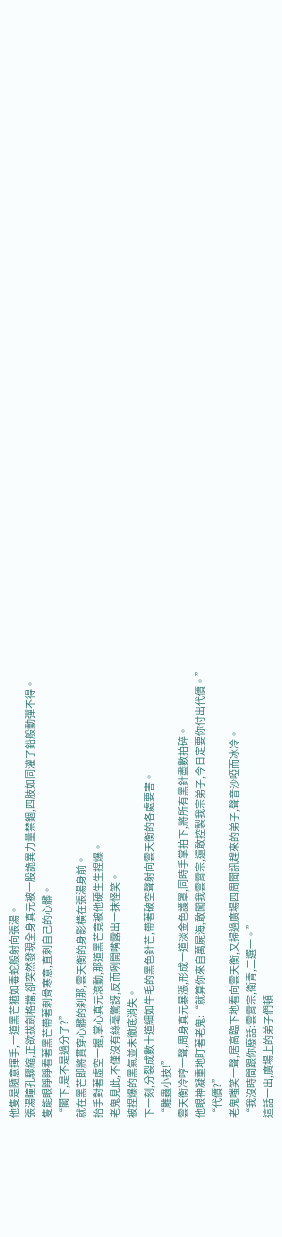他隻是隨意揮手,一道黑芒猶如毒蛇般射向張湯。
張湯瞳孔驟縮,正欲拔劍格擋,卻突然發現全身真元被一股詭異力量禁錮,四肢如同灌了鉛般動彈不得。
隻能眼睜睜看著黑芒帶著刺骨寒意,直刺自己的心髒。
“閣下,是不是過分了?”
就在黑芒即將貫穿心髒的刹那,雲天衡的身影橫在張湯身前。
抬手對著虛空一握,掌心真元滾動,那道黑芒竟被他硬生生捏爆。
老鬼見此,不僅沒有絲毫驚訝,反而咧開嘴露出一抹怪笑。
被捏爆的黑氣並未徹底消失。
下一刻,分裂成數十道細如牛毛的黑色針芒,帶著破空聲射向雲天衡的各處要害。
“雕蟲小技!”
雲天衡冷哼一聲,周身真元暴漲,形成一道淡金色護罩,同時手掌拍下,將所有黑針盡數拍碎。
他眼神凝重地盯著老鬼:“就算你來自萬屍海,敢闖我雲霄宗,還敢控製我宗弟子,今日定要你付出代價。”
“代價?”
老鬼嗤笑一聲,居高臨下地看向雲天衡,又掃過廣場四周聞訊趕來的弟子,聲音沙啞而冰冷。
“我沒時間跟你廢話:雲霄宗,衛青,二選一。”
這話一出,廣場上的弟子們頓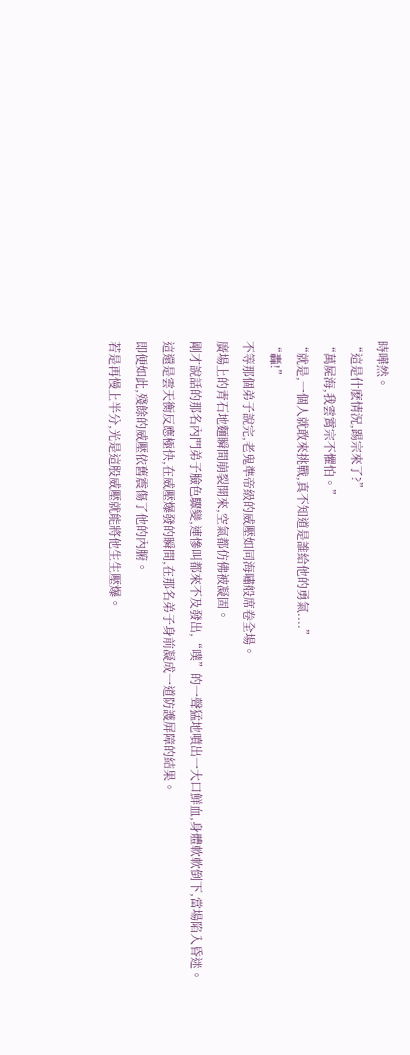時嘩然。
“這是什麽情況,踢宗來了?”
“萬屍海,我雲霄宗不懼怕。”
“就是,一個人就敢來挑戰,真不知道是誰給他的勇氣....”
“轟!”
不等那個弟子說完,老鬼準帝級的威壓如同海嘯般席卷全場。
廣場上的青石地麵瞬間崩裂開來,空氣都仿佛被凝固。
剛才說話的那名內門弟子臉色驟變,連慘叫都來不及發出,“噗”的一聲猛地噴出一大口鮮血,身體軟軟倒下,當場陷入昏迷。
這還是雲天衡反應極快,在威壓爆發的瞬間,在那名弟子身前凝成一道防護屏障的結果。
即便如此,殘餘的威壓依舊震傷了他的內腑。
若是再慢上半分,光是這股威壓就能將他生生壓爆。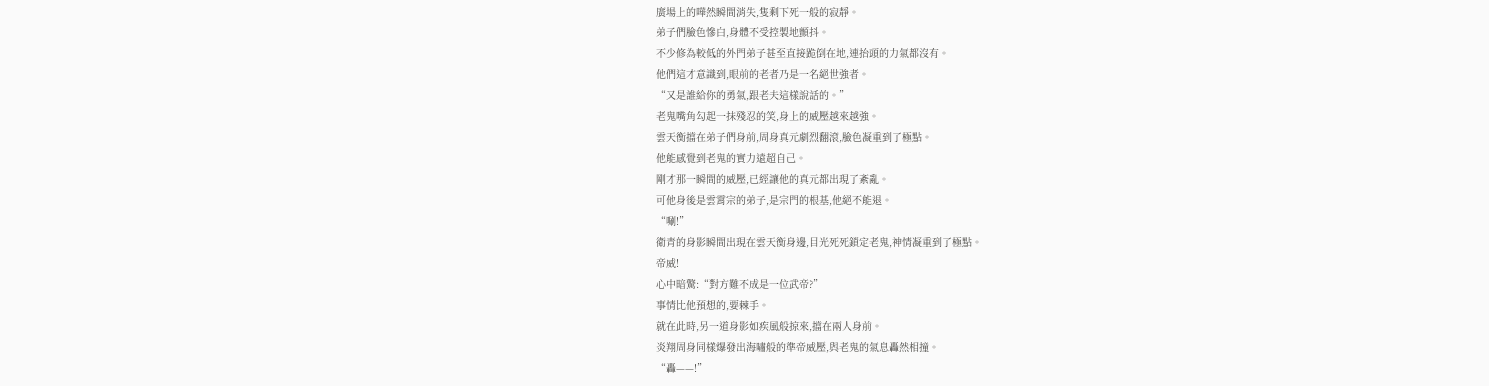廣場上的嘩然瞬間消失,隻剩下死一般的寂靜。
弟子們臉色慘白,身體不受控製地顫抖。
不少修為較低的外門弟子甚至直接跪倒在地,連抬頭的力氣都沒有。
他們這才意識到,眼前的老者乃是一名絕世強者。
“又是誰給你的勇氣,跟老夫這樣說話的。”
老鬼嘴角勾起一抹殘忍的笑,身上的威壓越來越強。
雲天衡擋在弟子們身前,周身真元劇烈翻滾,臉色凝重到了極點。
他能感覺到老鬼的實力遠超自己。
剛才那一瞬間的威壓,已經讓他的真元都出現了紊亂。
可他身後是雲霄宗的弟子,是宗門的根基,他絕不能退。
“唰!”
衛青的身影瞬間出現在雲天衡身邊,目光死死鎖定老鬼,神情凝重到了極點。
帝威!
心中暗驚:“對方難不成是一位武帝?”
事情比他預想的,要棘手。
就在此時,另一道身影如疾風般掠來,擋在兩人身前。
炎翔周身同樣爆發出海嘯般的準帝威壓,與老鬼的氣息轟然相撞。
“轟——!”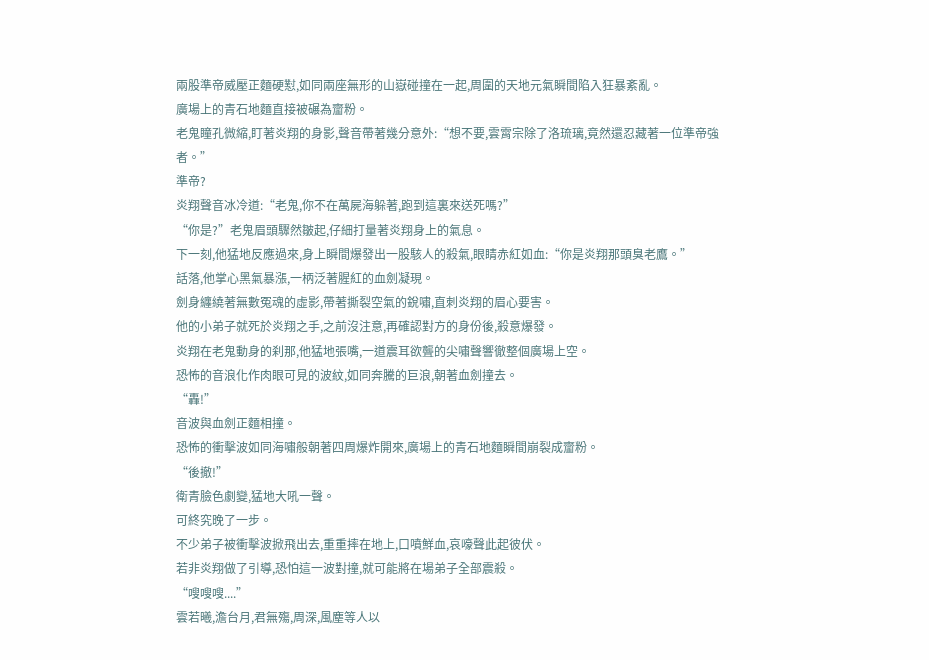兩股準帝威壓正麵硬懟,如同兩座無形的山嶽碰撞在一起,周圍的天地元氣瞬間陷入狂暴紊亂。
廣場上的青石地麵直接被碾為齏粉。
老鬼瞳孔微縮,盯著炎翔的身影,聲音帶著幾分意外:“想不要,雲霄宗除了洛琉璃,竟然還忍藏著一位準帝強者。”
準帝?
炎翔聲音冰冷道:“老鬼,你不在萬屍海躲著,跑到這裏來送死嗎?”
“你是?”老鬼眉頭驟然皺起,仔細打量著炎翔身上的氣息。
下一刻,他猛地反應過來,身上瞬間爆發出一股駭人的殺氣,眼睛赤紅如血:“你是炎翔那頭臭老鷹。”
話落,他掌心黑氣暴漲,一柄泛著腥紅的血劍凝現。
劍身纏繞著無數冤魂的虛影,帶著撕裂空氣的銳嘯,直刺炎翔的眉心要害。
他的小弟子就死於炎翔之手,之前沒注意,再確認對方的身份後,殺意爆發。
炎翔在老鬼動身的刹那,他猛地張嘴,一道震耳欲聾的尖嘯聲響徹整個廣場上空。
恐怖的音浪化作肉眼可見的波紋,如同奔騰的巨浪,朝著血劍撞去。
“轟!”
音波與血劍正麵相撞。
恐怖的衝擊波如同海嘯般朝著四周爆炸開來,廣場上的青石地麵瞬間崩裂成齏粉。
“後撤!”
衛青臉色劇變,猛地大吼一聲。
可終究晚了一步。
不少弟子被衝擊波掀飛出去,重重摔在地上,口噴鮮血,哀嚎聲此起彼伏。
若非炎翔做了引導,恐怕這一波對撞,就可能將在場弟子全部震殺。
“嗖嗖嗖....”
雲若曦,澹台月,君無殤,周深,風塵等人以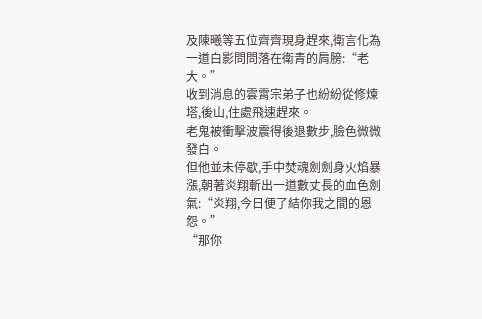及陳曦等五位齊齊現身趕來,衛言化為一道白影問問落在衛青的肩膀:“老大。”
收到消息的雲霄宗弟子也紛紛從修煉塔,後山,住處飛速趕來。
老鬼被衝擊波震得後退數步,臉色微微發白。
但他並未停歇,手中焚魂劍劍身火焰暴漲,朝著炎翔斬出一道數丈長的血色劍氣:“炎翔,今日便了結你我之間的恩怨。”
“那你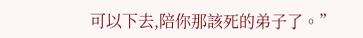可以下去,陪你那該死的弟子了。”